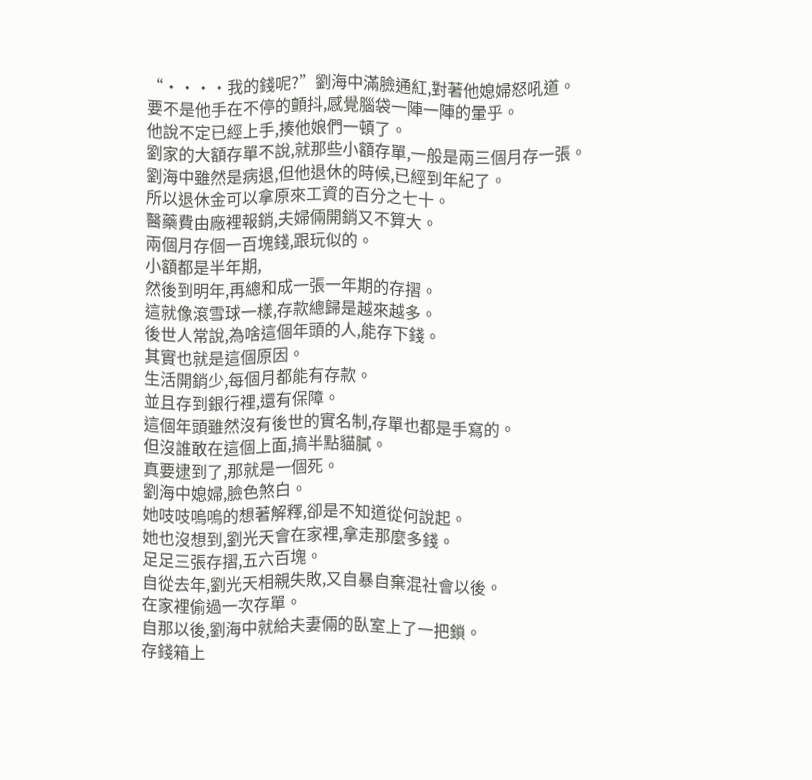“····我的錢呢?”劉海中滿臉通紅,對著他媳婦怒吼道。
要不是他手在不停的顫抖,感覺腦袋一陣一陣的暈乎。
他說不定已經上手,揍他娘們一頓了。
劉家的大額存單不說,就那些小額存單,一般是兩三個月存一張。
劉海中雖然是病退,但他退休的時候,已經到年紀了。
所以退休金可以拿原來工資的百分之七十。
醫藥費由廠裡報銷,夫婦倆開銷又不算大。
兩個月存個一百塊錢,跟玩似的。
小額都是半年期,
然後到明年,再總和成一張一年期的存摺。
這就像滾雪球一樣,存款總歸是越來越多。
後世人常說,為啥這個年頭的人,能存下錢。
其實也就是這個原因。
生活開銷少,每個月都能有存款。
並且存到銀行裡,還有保障。
這個年頭雖然沒有後世的實名制,存單也都是手寫的。
但沒誰敢在這個上面,搞半點貓膩。
真要逮到了,那就是一個死。
劉海中媳婦,臉色煞白。
她吱吱嗚嗚的想著解釋,卻是不知道從何說起。
她也沒想到,劉光天會在家裡,拿走那麼多錢。
足足三張存摺,五六百塊。
自從去年,劉光天相親失敗,又自暴自棄混社會以後。
在家裡偷過一次存單。
自那以後,劉海中就給夫妻倆的臥室上了一把鎖。
存錢箱上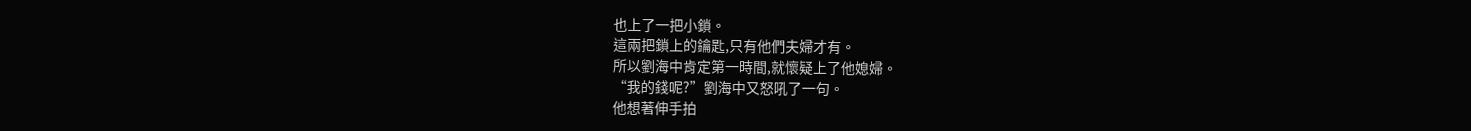也上了一把小鎖。
這兩把鎖上的鑰匙,只有他們夫婦才有。
所以劉海中肯定第一時間,就懷疑上了他媳婦。
“我的錢呢?”劉海中又怒吼了一句。
他想著伸手拍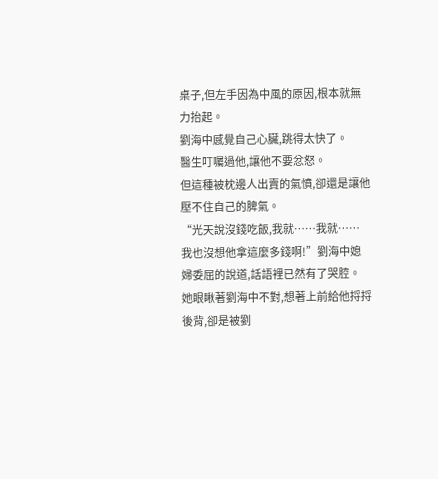桌子,但左手因為中風的原因,根本就無力抬起。
劉海中感覺自己心臟,跳得太快了。
醫生叮囑過他,讓他不要忿怒。
但這種被枕邊人出賣的氣憤,卻還是讓他壓不住自己的脾氣。
“光天說沒錢吃飯,我就……我就……
我也沒想他拿這麼多錢啊!”劉海中媳婦委屈的說道,話語裡已然有了哭腔。
她眼瞅著劉海中不對,想著上前給他捋捋後背,卻是被劉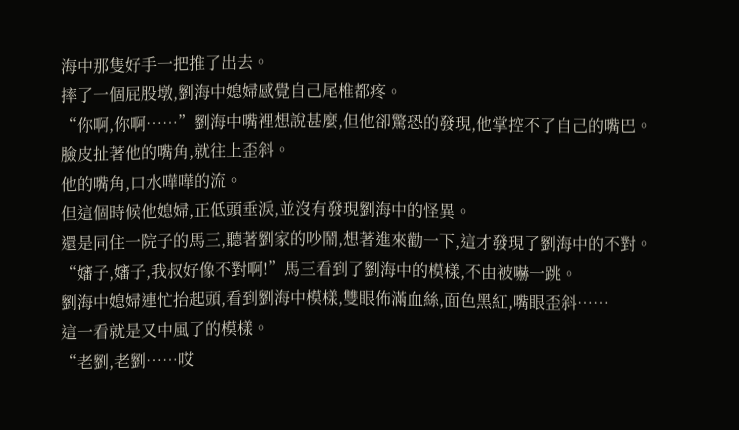海中那隻好手一把推了出去。
摔了一個屁股墩,劉海中媳婦感覺自己尾椎都疼。
“你啊,你啊……”劉海中嘴裡想說甚麼,但他卻驚恐的發現,他掌控不了自己的嘴巴。
臉皮扯著他的嘴角,就往上歪斜。
他的嘴角,口水嘩嘩的流。
但這個時候他媳婦,正低頭垂淚,並沒有發現劉海中的怪異。
還是同住一院子的馬三,聽著劉家的吵鬧,想著進來勸一下,這才發現了劉海中的不對。
“嬸子,嬸子,我叔好像不對啊!”馬三看到了劉海中的模樣,不由被嚇一跳。
劉海中媳婦連忙抬起頭,看到劉海中模樣,雙眼佈滿血絲,面色黑紅,嘴眼歪斜……
這一看就是又中風了的模樣。
“老劉,老劉……哎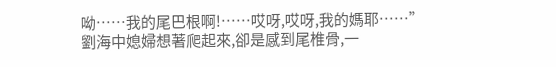呦……我的尾巴根啊!……哎呀,哎呀,我的媽耶……”劉海中媳婦想著爬起來,卻是感到尾椎骨,一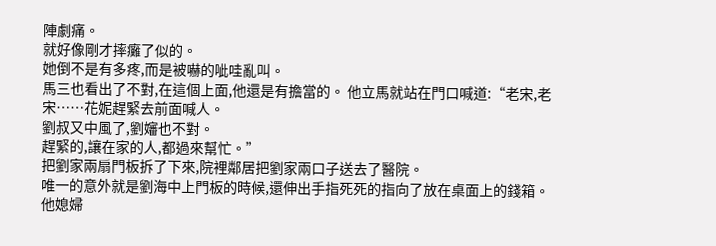陣劇痛。
就好像剛才摔癱了似的。
她倒不是有多疼,而是被嚇的呲哇亂叫。
馬三也看出了不對,在這個上面,他還是有擔當的。 他立馬就站在門口喊道:“老宋,老宋……花妮趕緊去前面喊人。
劉叔又中風了,劉嬸也不對。
趕緊的,讓在家的人,都過來幫忙。”
把劉家兩扇門板拆了下來,院裡鄰居把劉家兩口子送去了醫院。
唯一的意外就是劉海中上門板的時候,還伸出手指死死的指向了放在桌面上的錢箱。
他媳婦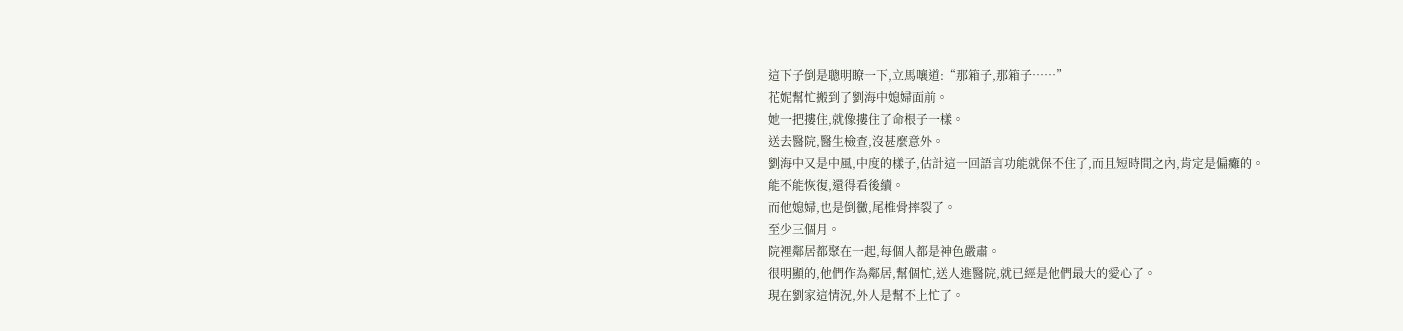這下子倒是聰明瞭一下,立馬嚷道:“那箱子,那箱子……”
花妮幫忙搬到了劉海中媳婦面前。
她一把摟住,就像摟住了命根子一樣。
送去醫院,醫生檢查,沒甚麼意外。
劉海中又是中風,中度的樣子,估計這一回語言功能就保不住了,而且短時間之內,肯定是偏癱的。
能不能恢復,還得看後續。
而他媳婦,也是倒黴,尾椎骨摔裂了。
至少三個月。
院裡鄰居都聚在一起,每個人都是神色嚴肅。
很明顯的,他們作為鄰居,幫個忙,送人進醫院,就已經是他們最大的愛心了。
現在劉家這情況,外人是幫不上忙了。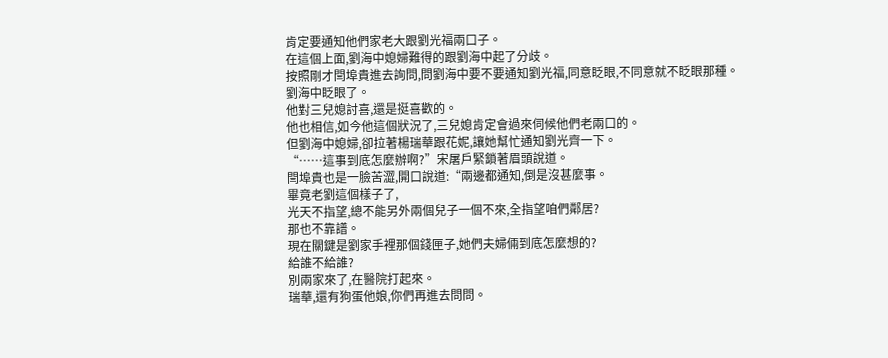肯定要通知他們家老大跟劉光福兩口子。
在這個上面,劉海中媳婦難得的跟劉海中起了分歧。
按照剛才閆埠貴進去詢問,問劉海中要不要通知劉光福,同意眨眼,不同意就不眨眼那種。
劉海中眨眼了。
他對三兒媳討喜,還是挺喜歡的。
他也相信,如今他這個狀況了,三兒媳肯定會過來伺候他們老兩口的。
但劉海中媳婦,卻拉著楊瑞華跟花妮,讓她幫忙通知劉光齊一下。
“……這事到底怎麼辦啊?”宋屠戶緊鎖著眉頭說道。
閆埠貴也是一臉苦澀,開口說道:“兩邊都通知,倒是沒甚麼事。
畢竟老劉這個樣子了,
光天不指望,總不能另外兩個兒子一個不來,全指望咱們鄰居?
那也不靠譜。
現在關鍵是劉家手裡那個錢匣子,她們夫婦倆到底怎麼想的?
給誰不給誰?
別兩家來了,在醫院打起來。
瑞華,還有狗蛋他娘,你們再進去問問。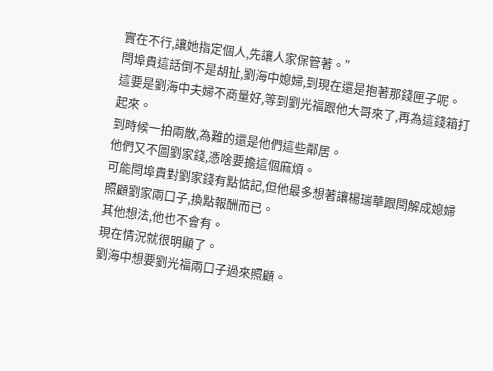實在不行,讓她指定個人,先讓人家保管著。”
閆埠貴這話倒不是胡扯,劉海中媳婦,到現在還是抱著那錢匣子呢。
這要是劉海中夫婦不商量好,等到劉光福跟他大哥來了,再為這錢箱打起來。
到時候一拍兩散,為難的還是他們這些鄰居。
他們又不圖劉家錢,憑啥要擔這個麻煩。
可能閆埠貴對劉家錢有點惦記,但他最多想著讓楊瑞華跟閆解成媳婦照顧劉家兩口子,換點報酬而已。
其他想法,他也不會有。
現在情況就很明顯了。
劉海中想要劉光福兩口子過來照顧。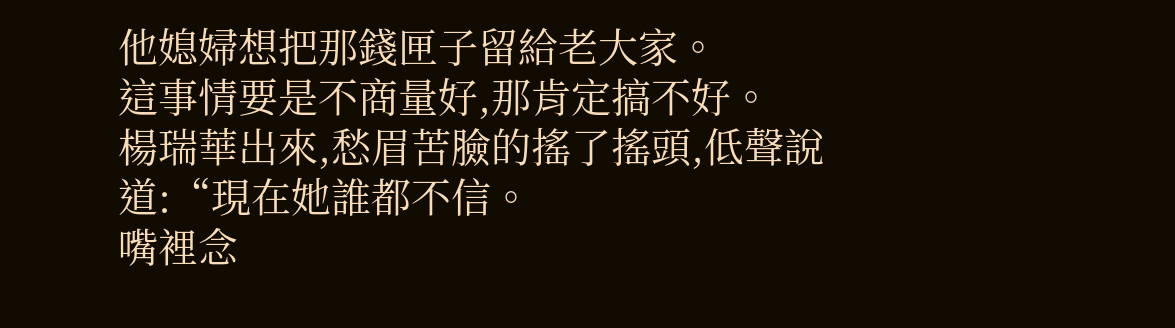他媳婦想把那錢匣子留給老大家。
這事情要是不商量好,那肯定搞不好。
楊瑞華出來,愁眉苦臉的搖了搖頭,低聲說道:“現在她誰都不信。
嘴裡念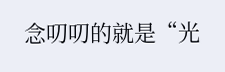念叨叨的就是“光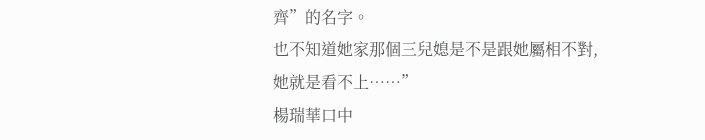齊”的名字。
也不知道她家那個三兒媳是不是跟她屬相不對,
她就是看不上……”
楊瑞華口中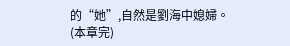的“她”,自然是劉海中媳婦。(本章完)